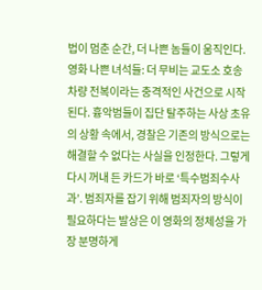법이 멈춘 순간, 더 나쁜 놈들이 움직인다.영화 나쁜 녀석들: 더 무비는 교도소 호송 차량 전복이라는 충격적인 사건으로 시작된다. 흉악범들이 집단 탈주하는 사상 초유의 상황 속에서, 경찰은 기존의 방식으로는 해결할 수 없다는 사실을 인정한다. 그렇게 다시 꺼내 든 카드가 바로 ‘특수범죄수사과’. 범죄자를 잡기 위해 범죄자의 방식이 필요하다는 발상은 이 영화의 정체성을 가장 분명하게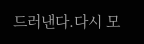드러낸다.다시 모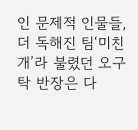인 문제적 인물들, 더 독해진 팀‘미친개’라 불렸던 오구탁 반장은 다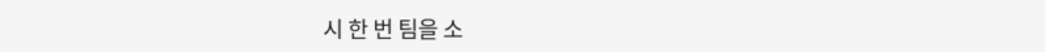시 한 번 팀을 소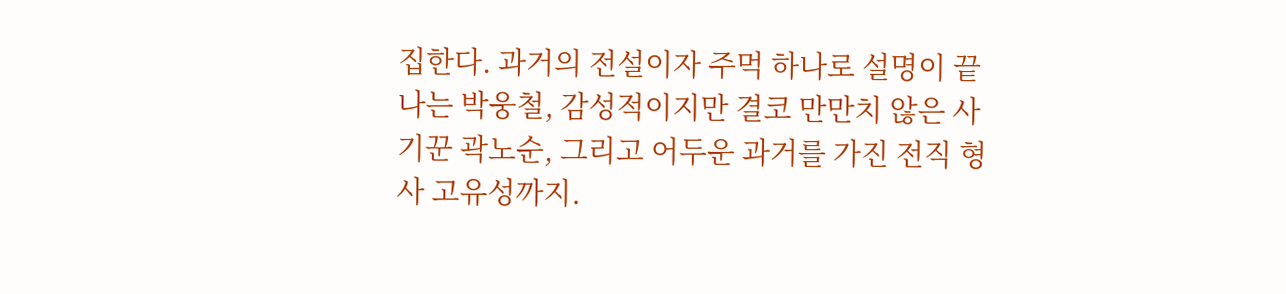집한다. 과거의 전설이자 주먹 하나로 설명이 끝나는 박웅철, 감성적이지만 결코 만만치 않은 사기꾼 곽노순, 그리고 어두운 과거를 가진 전직 형사 고유성까지.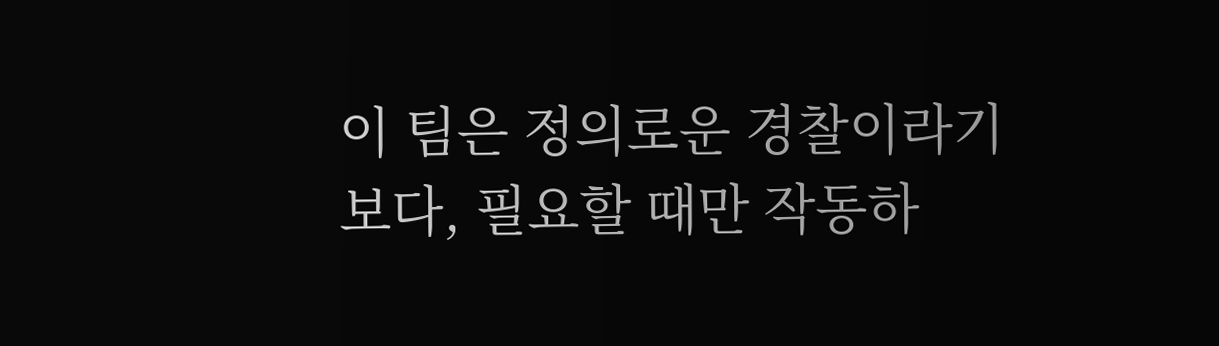이 팀은 정의로운 경찰이라기보다, 필요할 때만 작동하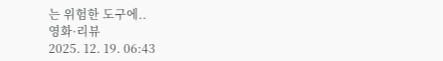는 위험한 도구에..
영화·리뷰
2025. 12. 19. 06:43